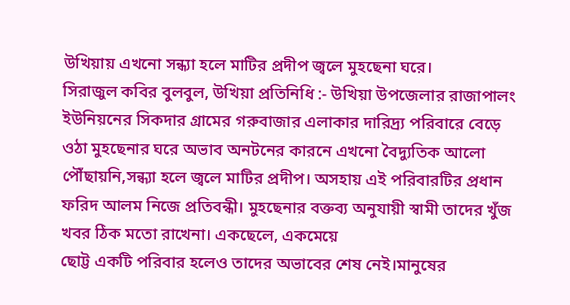উখিয়ায় এখনো সন্ধ্যা হলে মাটির প্রদীপ জ্বলে মুহছেনা ঘরে।
সিরাজুল কবির বুলবুল, উখিয়া প্রতিনিধি :- উখিয়া উপজেলার রাজাপালং ইউনিয়নের সিকদার গ্রামের গরুবাজার এলাকার দারিদ্র্য পরিবারে বেড়ে ওঠা মুহছেনার ঘরে অভাব অনটনের কারনে এখনো বৈদ্যুতিক আলো পৌঁছায়নি,সন্ধ্যা হলে জ্বলে মাটির প্রদীপ। অসহায় এই পরিবারটির প্রধান ফরিদ আলম নিজে প্রতিবন্ধী। মুহছেনার বক্তব্য অনুযায়ী স্বামী তাদের খুঁজ খবর ঠিক মতো রাখেনা। একছেলে, একমেয়ে
ছোট্ট একটি পরিবার হলেও তাদের অভাবের শেষ নেই।মানুষের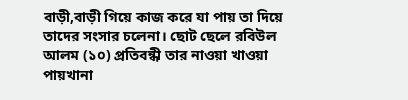বাড়ী,বাড়ী গিয়ে কাজ করে যা পায় তা দিয়ে তাদের সংসার চলেনা। ছোট ছেলে রবিউল আলম (১০) প্রতিবন্ধী তার নাওয়া খাওয়া পায়খানা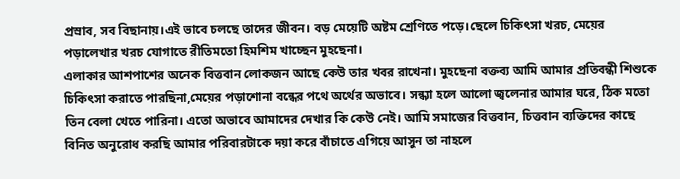প্রস্রাব, সব বিছানায়।এই ভাবে চলছে তাদের জীবন। বড় মেয়েটি অষ্টম শ্রেণিতে পড়ে।ছেলে চিকিৎসা খরচ, মেয়ের পড়ালেখার খরচ যোগাতে রীতিমতো হিমশিম খাচ্ছেন মুহছেনা।
এলাকার আশপাশের অনেক বিত্তবান লোকজন আছে কেউ তার খবর রাখেনা। মুহছেনা বক্তব্য আমি আমার প্রতিবন্ধী শিশুকে চিকিৎসা করাতে পারছিনা,মেয়ের পড়াশোনা বন্ধের পথে অর্থের অভাবে। সন্ধ্যা হলে আলো জ্বলেনার আমার ঘরে, ঠিক মতো তিন বেলা খেতে পারিনা। এতো অভাবে আমাদের দেখার কি কেউ নেই। আমি সমাজের বিত্তবান, চিত্তবান ব্যক্তিদের কাছে বিনিত অনুরোধ করছি আমার পরিবারটাকে দয়া করে বাঁচাতে এগিয়ে আসুন তা নাহলে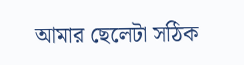আমার ছেলেটা সঠিক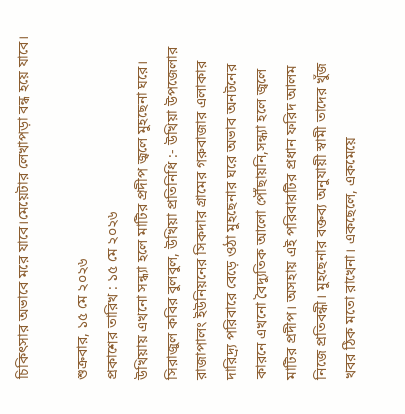চিকিৎসার অভাবে মরে যাবে।মেয়েটার লেখাপড়া বন্ধ হয়ে যাবে।

শুক্রবার, ১৫ মে ২০২৬
প্রকাশের তারিখ : ১৫ মে ২০২৬
উখিয়ায় এখনো সন্ধ্যা হলে মাটির প্রদীপ জ্বলে মুহছেনা ঘরে।
সিরাজুল কবির বুলবুল, উখিয়া প্রতিনিধি :- উখিয়া উপজেলার রাজাপালং ইউনিয়নের সিকদার গ্রামের গরুবাজার এলাকার দারিদ্র্য পরিবারে বেড়ে ওঠা মুহছেনার ঘরে অভাব অনটনের কারনে এখনো বৈদ্যুতিক আলো পৌঁছায়নি,সন্ধ্যা হলে জ্বলে মাটির প্রদীপ। অসহায় এই পরিবারটির প্রধান ফরিদ আলম নিজে প্রতিবন্ধী। মুহছেনার বক্তব্য অনুযায়ী স্বামী তাদের খুঁজ খবর ঠিক মতো রাখেনা। একছেলে, একমেয়ে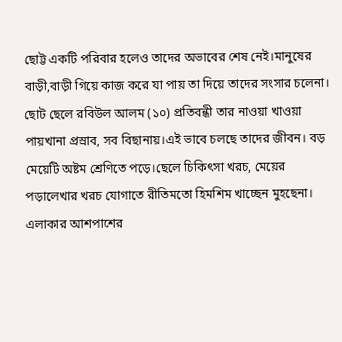ছোট্ট একটি পরিবার হলেও তাদের অভাবের শেষ নেই।মানুষের বাড়ী,বাড়ী গিয়ে কাজ করে যা পায় তা দিয়ে তাদের সংসার চলেনা। ছোট ছেলে রবিউল আলম (১০) প্রতিবন্ধী তার নাওয়া খাওয়া পায়খানা প্রস্রাব, সব বিছানায়।এই ভাবে চলছে তাদের জীবন। বড় মেয়েটি অষ্টম শ্রেণিতে পড়ে।ছেলে চিকিৎসা খরচ, মেয়ের পড়ালেখার খরচ যোগাতে রীতিমতো হিমশিম খাচ্ছেন মুহছেনা।
এলাকার আশপাশের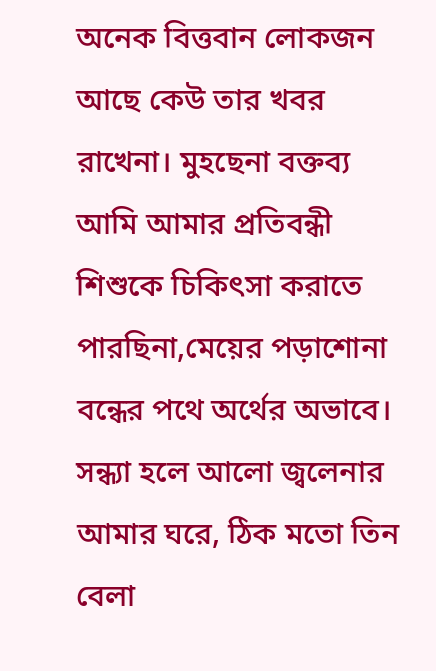অনেক বিত্তবান লোকজন আছে কেউ তার খবর রাখেনা। মুহছেনা বক্তব্য আমি আমার প্রতিবন্ধী শিশুকে চিকিৎসা করাতে পারছিনা,মেয়ের পড়াশোনা বন্ধের পথে অর্থের অভাবে। সন্ধ্যা হলে আলো জ্বলেনার আমার ঘরে, ঠিক মতো তিন বেলা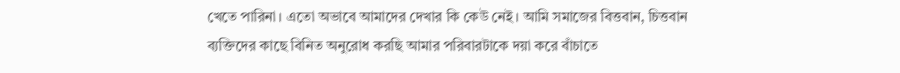খেতে পারিনা। এতো অভাবে আমাদের দেখার কি কেউ নেই। আমি সমাজের বিত্তবান, চিত্তবান ব্যক্তিদের কাছে বিনিত অনুরোধ করছি আমার পরিবারটাকে দয়া করে বাঁচাতে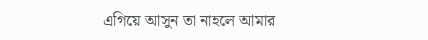এগিয়ে আসুন তা নাহলে আমার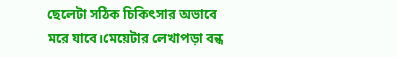ছেলেটা সঠিক চিকিৎসার অভাবে মরে যাবে।মেয়েটার লেখাপড়া বন্ধ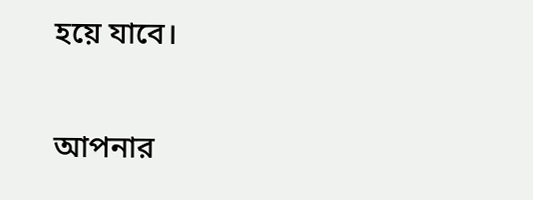হয়ে যাবে।

আপনার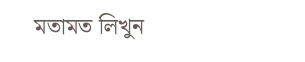মতামত লিখুন